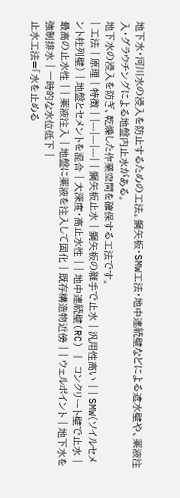地下水・河川水の浸入を防止するための工法。鋼矢板・SMW工法・地中連続壁などによる遮水壁や、薬液注入・グラウチングによる地盤内止水がある。
地下水の浸入を防ぎ、乾燥した作業空間を確保する工法です。
| 工法 | 原理 | 特徴 | |---|---|---| | 鋼矢板止水 | 鋼矢板の継手で止水 | 汎用性高い | | SMW(ソイルセメント柱列壁) | 地盤とセメントを混合 | 大深度・高止水性 | | 地中連続壁(RC) | コンクリート壁で止水 | 最高の止水性 | | 薬液注入 | 地盤に薬液を注入して固化 | 既存構造物近傍 | | ウェルポイント | 地下水を強制排水 | 一時的な水位低下 |
止水工法=「水を止める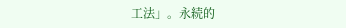工法」。永続的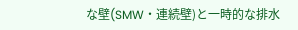な壁(SMW・連続壁)と一時的な排水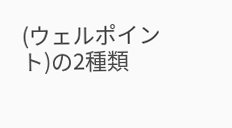(ウェルポイント)の2種類